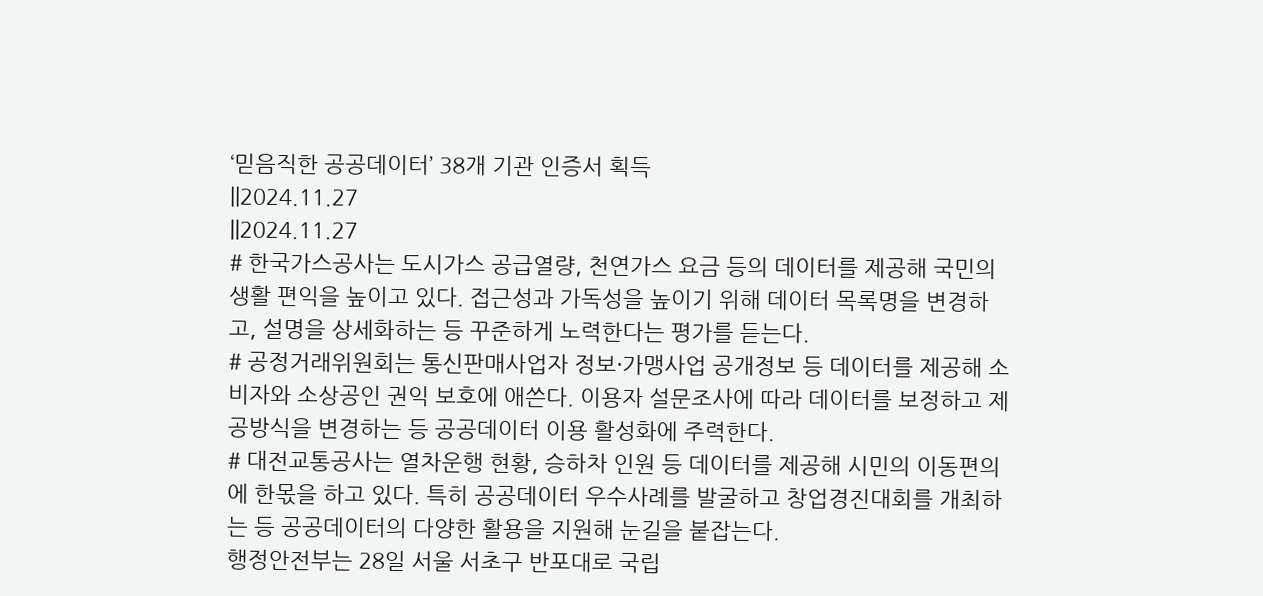‘믿음직한 공공데이터’ 38개 기관 인증서 획득
||2024.11.27
||2024.11.27
# 한국가스공사는 도시가스 공급열량, 천연가스 요금 등의 데이터를 제공해 국민의 생활 편익을 높이고 있다. 접근성과 가독성을 높이기 위해 데이터 목록명을 변경하고, 설명을 상세화하는 등 꾸준하게 노력한다는 평가를 듣는다.
# 공정거래위원회는 통신판매사업자 정보·가맹사업 공개정보 등 데이터를 제공해 소비자와 소상공인 권익 보호에 애쓴다. 이용자 설문조사에 따라 데이터를 보정하고 제공방식을 변경하는 등 공공데이터 이용 활성화에 주력한다.
# 대전교통공사는 열차운행 현황, 승하차 인원 등 데이터를 제공해 시민의 이동편의에 한몫을 하고 있다. 특히 공공데이터 우수사례를 발굴하고 창업경진대회를 개최하는 등 공공데이터의 다양한 활용을 지원해 눈길을 붙잡는다.
행정안전부는 28일 서울 서초구 반포대로 국립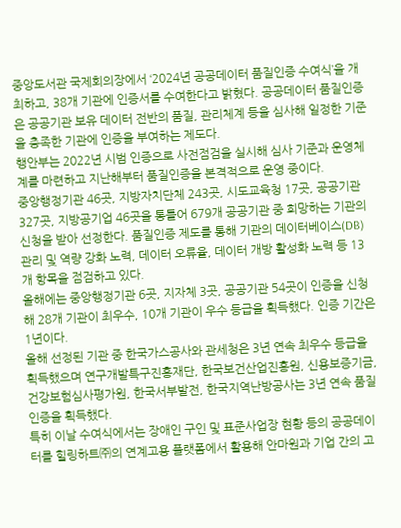중앙도서관 국제회의장에서 ‘2024년 공공데이터 품질인증 수여식’을 개최하고, 38개 기관에 인증서를 수여한다고 밝혔다. 공공데이터 품질인증은 공공기관 보유 데이터 전반의 품질, 관리체계 등을 심사해 일정한 기준을 충족한 기관에 인증을 부여하는 제도다.
행안부는 2022년 시범 인증으로 사전점검을 실시해 심사 기준과 운영체계를 마련하고 지난해부터 품질인증을 본격적으로 운영 중이다.
중앙행정기관 46곳, 지방자치단체 243곳, 시도교육청 17곳, 공공기관 327곳, 지방공기업 46곳을 통틀어 679개 공공기관 중 희망하는 기관의 신청을 받아 선정한다. 품질인증 제도를 통해 기관의 데이터베이스(DB) 관리 및 역량 강화 노력, 데이터 오류율, 데이터 개방 활성화 노력 등 13개 항목을 점검하고 있다.
올해에는 중앙행정기관 6곳, 지자체 3곳, 공공기관 54곳이 인증을 신청해 28개 기관이 최우수, 10개 기관이 우수 등급을 획득했다. 인증 기간은 1년이다.
올해 선정된 기관 중 한국가스공사와 관세청은 3년 연속 최우수 등급을 획득했으며 연구개발특구진흥재단, 한국보건산업진흥원, 신용보증기금, 건강보험심사평가원, 한국서부발전, 한국지역난방공사는 3년 연속 품질인증을 획득했다.
특히 이날 수여식에서는 장애인 구인 및 표준사업장 현황 등의 공공데이터를 힐링하트㈜의 연계고용 플랫폼에서 활용해 안마원과 기업 간의 고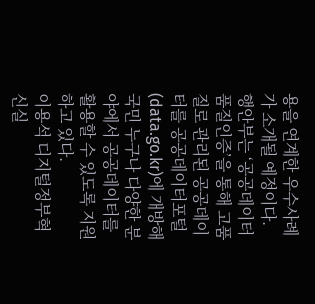용을 연계한 우수사례가 소개될 예정이다.
행안부는 ‘공공데이터 품질인증’을 통해 고품질로 관리된 공공데이터를 공공데이터포털(data.go.kr)에 개방해 국민 누구나 다양한 분야에서 공공데이터를 활용할 수 있도록 지원하고 있다.
이용석 디지털정부혁신실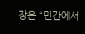장은 “민간에서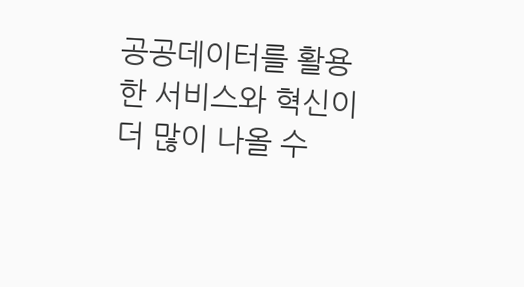공공데이터를 활용한 서비스와 혁신이 더 많이 나올 수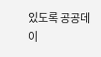있도록 공공데이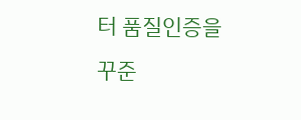터 품질인증을 꾸준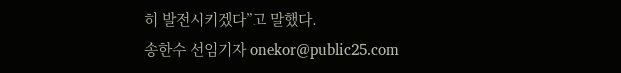히 발전시키겠다”고 말했다.
송한수 선임기자 onekor@public25.com